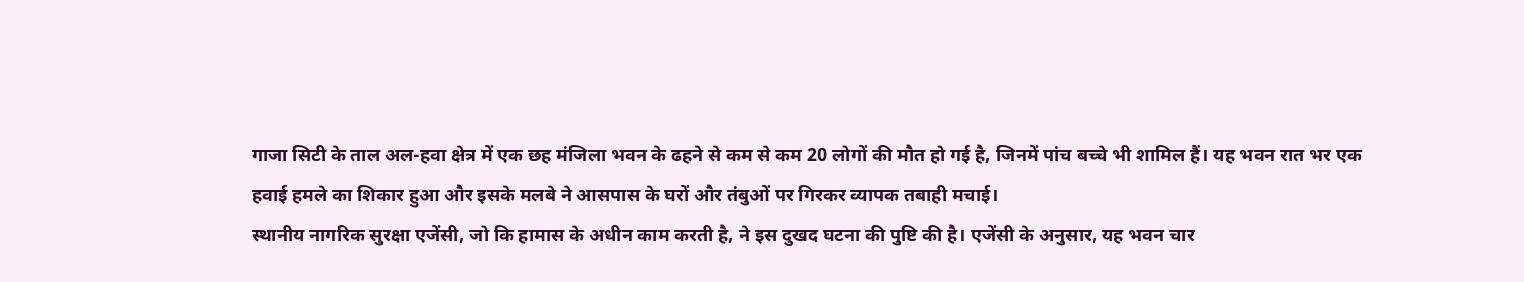गाजा सिटी के ताल अल-हवा क्षेत्र में एक छह मंजिला भवन के ढहने से कम से कम 20 लोगों की मौत हो गई है, जिनमें पांच बच्चे भी शामिल हैं। यह भवन रात भर एक हवाई हमले का शिकार हुआ और इसके मलबे ने आसपास के घरों और तंबुओं पर गिरकर व्यापक तबाही मचाई।
स्थानीय नागरिक सुरक्षा एजेंसी, जो कि हामास के अधीन काम करती है, ने इस दुखद घटना की पुष्टि की है। एजेंसी के अनुसार, यह भवन चार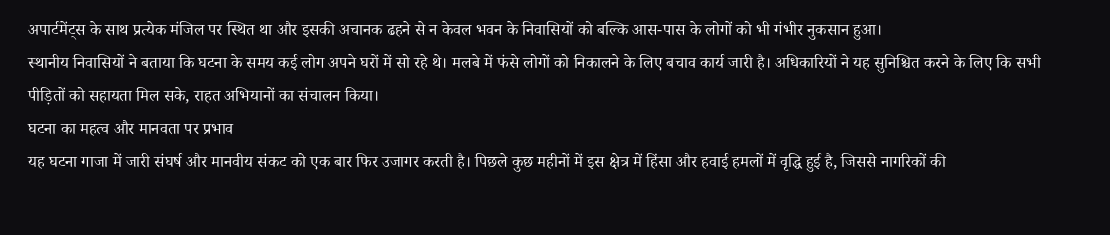अपार्टमेंट्स के साथ प्रत्येक मंजिल पर स्थित था और इसकी अचानक ढहने से न केवल भवन के निवासियों को बल्कि आस-पास के लोगों को भी गंभीर नुकसान हुआ।
स्थानीय निवासियों ने बताया कि घटना के समय कई लोग अपने घरों में सो रहे थे। मलबे में फंसे लोगों को निकालने के लिए बचाव कार्य जारी है। अधिकारियों ने यह सुनिश्चित करने के लिए कि सभी पीड़ितों को सहायता मिल सके, राहत अभियानों का संचालन किया।
घटना का महत्व और मानवता पर प्रभाव
यह घटना गाजा में जारी संघर्ष और मानवीय संकट को एक बार फिर उजागर करती है। पिछले कुछ महीनों में इस क्षेत्र में हिंसा और हवाई हमलों में वृद्धि हुई है, जिससे नागरिकों की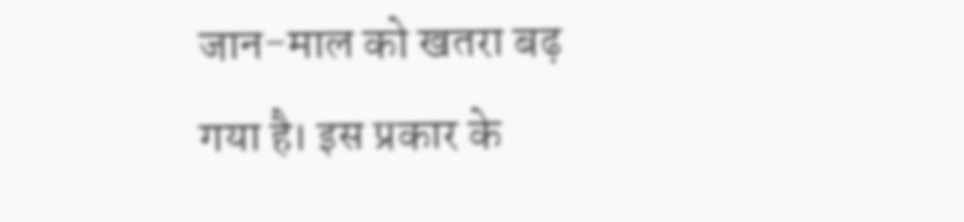जान-माल को खतरा बढ़ गया है। इस प्रकार के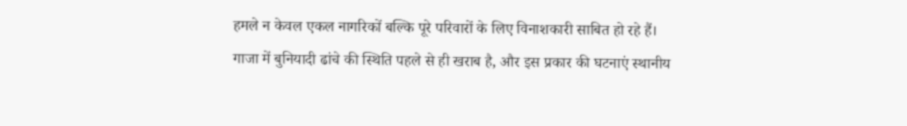हमले न केवल एकल नागरिकों बल्कि पूरे परिवारों के लिए विनाशकारी साबित हो रहे हैं।
गाजा में बुनियादी ढांचे की स्थिति पहले से ही खराब है, और इस प्रकार की घटनाएं स्थानीय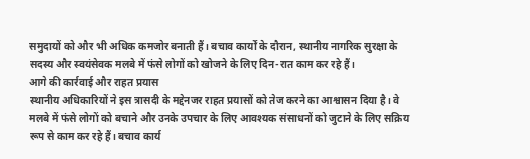समुदायों को और भी अधिक कमजोर बनाती हैं। बचाव कार्यों के दौरान, स्थानीय नागरिक सुरक्षा के सदस्य और स्वयंसेवक मलबे में फंसे लोगों को खोजने के लिए दिन-रात काम कर रहे हैं।
आगे की कार्रवाई और राहत प्रयास
स्थानीय अधिकारियों ने इस त्रासदी के मद्देनजर राहत प्रयासों को तेज करने का आश्वासन दिया है। वे मलबे में फंसे लोगों को बचाने और उनके उपचार के लिए आवश्यक संसाधनों को जुटाने के लिए सक्रिय रूप से काम कर रहे हैं। बचाव कार्य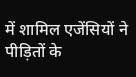में शामिल एजेंसियों ने पीड़ितों के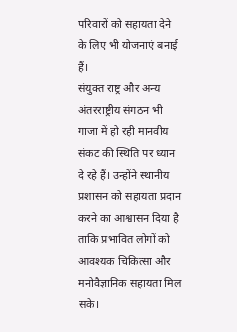परिवारों को सहायता देने के लिए भी योजनाएं बनाई हैं।
संयुक्त राष्ट्र और अन्य अंतरराष्ट्रीय संगठन भी गाजा में हो रही मानवीय संकट की स्थिति पर ध्यान दे रहे हैं। उन्होंने स्थानीय प्रशासन को सहायता प्रदान करने का आश्वासन दिया है ताकि प्रभावित लोगों को आवश्यक चिकित्सा और मनोवैज्ञानिक सहायता मिल सके।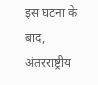इस घटना के बाद, अंतरराष्ट्रीय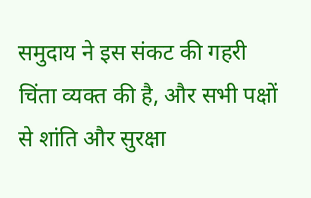समुदाय ने इस संकट की गहरी चिंता व्यक्त की है, और सभी पक्षों से शांति और सुरक्षा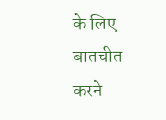के लिए बातचीत करने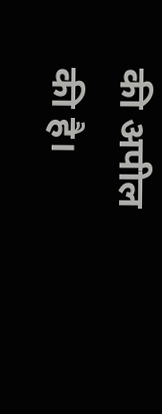की अपील की है।